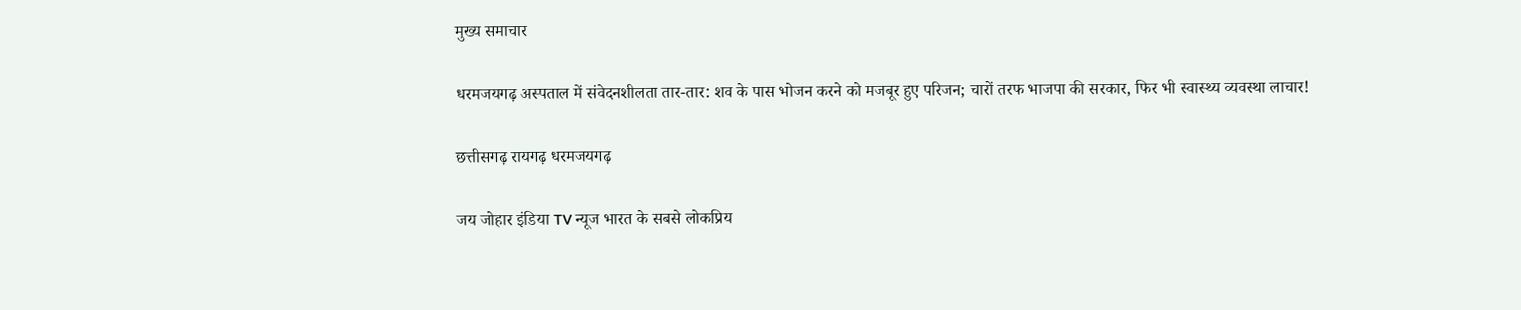मुख्य समाचार

धरमजयगढ़ अस्पताल में संवेदनशीलता तार-तार: शव के पास भोजन करने को मजबूर हुए परिजन; चारों तरफ भाजपा की सरकार, फिर भी स्वास्थ्य व्यवस्था लाचार!

छत्तीसगढ़ रायगढ़ धरमजयगढ़

जय जोहार इंडिया TV न्यूज भारत के सबसे लोकप्रिय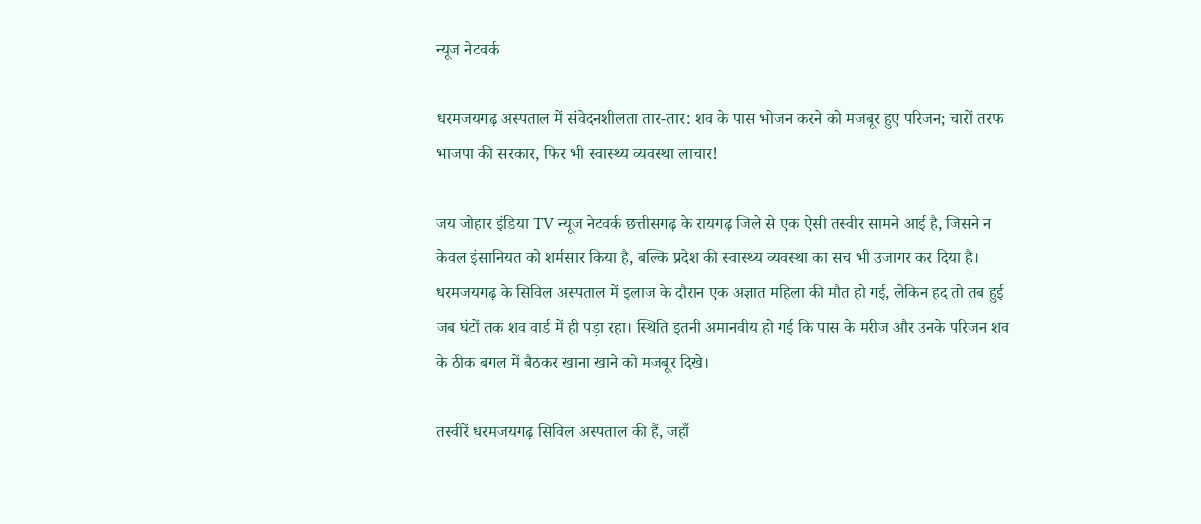न्यूज नेटवर्क

धरमजयगढ़ अस्पताल में संवेदनशीलता तार-तार: शव के पास भोजन करने को मजबूर हुए परिजन; चारों तरफ भाजपा की सरकार, फिर भी स्वास्थ्य व्यवस्था लाचार!

जय जोहार इंडिया TV न्यूज नेटवर्क छत्तीसगढ़ के रायगढ़ जिले से एक ऐसी तस्वीर सामने आई है, जिसने न केवल इंसानियत को शर्मसार किया है, बल्कि प्रदेश की स्वास्थ्य व्यवस्था का सच भी उजागर कर दिया है। धरमजयगढ़ के सिविल अस्पताल में इलाज के दौरान एक अज्ञात महिला की मौत हो गई, लेकिन हद तो तब हुई जब घंटों तक शव वार्ड में ही पड़ा रहा। स्थिति इतनी अमानवीय हो गई कि पास के मरीज और उनके परिजन शव के ठीक बगल में बैठकर खाना खाने को मजबूर दिखे।

तस्वीरें धरमजयगढ़ सिविल अस्पताल की हैं, जहाँ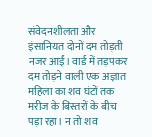संवेदनशीलता और इंसानियत दोनों दम तोड़ती नजर आईं। वार्ड में तड़पकर दम तोड़ने वाली एक अज्ञात महिला का शव घंटों तक मरीज के बिस्तरों के बीच पड़ा रहा। न तो शव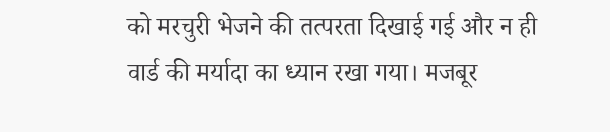को मरचुरी भेजने की तत्परता दिखाई गई और न ही वार्ड की मर्यादा का ध्यान रखा गया। मजबूर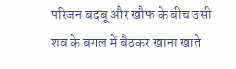परिजन बदबू और खौफ के बीच उसी शव के बगल में बैठकर खाना खाते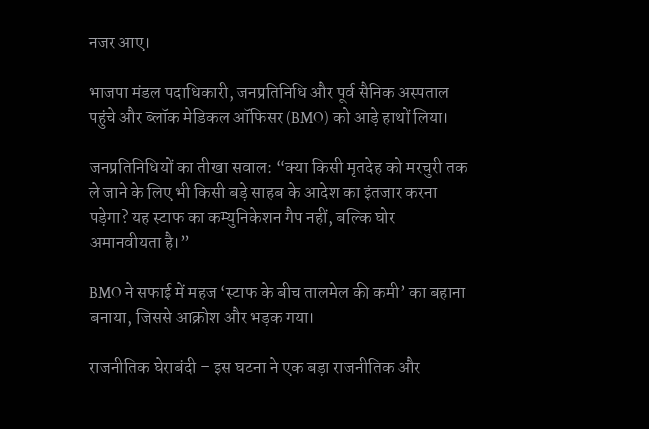नजर आए।

भाजपा मंडल पदाधिकारी, जनप्रतिनिधि और पूर्व सैनिक अस्पताल पहुंचे और ब्लॉक मेडिकल ऑफिसर (BMO) को आड़े हाथों लिया।

जनप्रतिनिधियों का तीखा सवाल: “क्या किसी मृतदेह को मरचुरी तक ले जाने के लिए भी किसी बड़े साहब के आदेश का इंतजार करना पड़ेगा? यह स्टाफ का कम्युनिकेशन गैप नहीं, बल्कि घोर अमानवीयता है।”

BMO ने सफाई में महज ‘स्टाफ के बीच तालमेल की कमी’ का बहाना बनाया, जिससे आक्रोश और भड़क गया।

राजनीतिक घेराबंदी – इस घटना ने एक बड़ा राजनीतिक और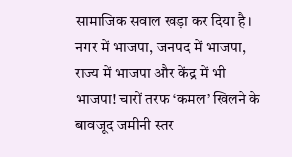सामाजिक सवाल खड़ा कर दिया है। नगर में भाजपा, जनपद में भाजपा, राज्य में भाजपा और केंद्र में भी भाजपा! चारों तरफ ‘कमल’ खिलने के बावजूद जमीनी स्तर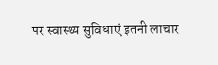पर स्वास्थ्य सुविधाएं इतनी लाचार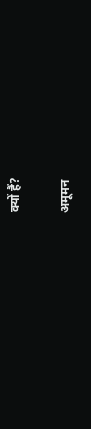क्यों हैं?

अमूमन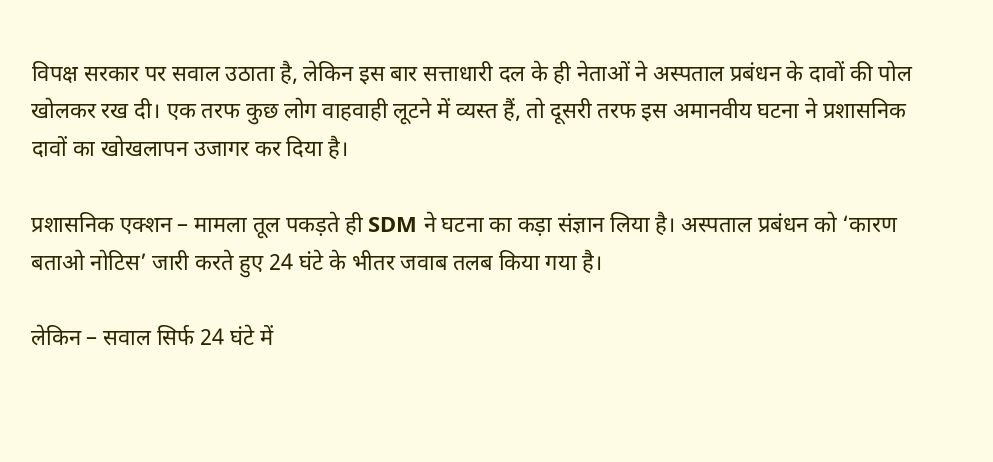विपक्ष सरकार पर सवाल उठाता है, लेकिन इस बार सत्ताधारी दल के ही नेताओं ने अस्पताल प्रबंधन के दावों की पोल खोलकर रख दी। एक तरफ कुछ लोग वाहवाही लूटने में व्यस्त हैं, तो दूसरी तरफ इस अमानवीय घटना ने प्रशासनिक दावों का खोखलापन उजागर कर दिया है।

प्रशासनिक एक्शन – मामला तूल पकड़ते ही SDM ने घटना का कड़ा संज्ञान लिया है। अस्पताल प्रबंधन को ‘कारण बताओ नोटिस’ जारी करते हुए 24 घंटे के भीतर जवाब तलब किया गया है।

लेकिन – सवाल सिर्फ 24 घंटे में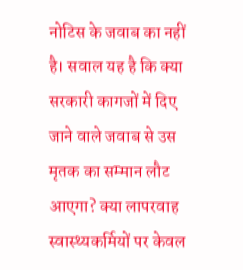नोटिस के जवाब का नहीं है। सवाल यह है कि क्या सरकारी कागजों में दिए जाने वाले जवाब से उस मृतक का सम्मान लौट आएगा? क्या लापरवाह स्वास्थ्यकर्मियों पर केवल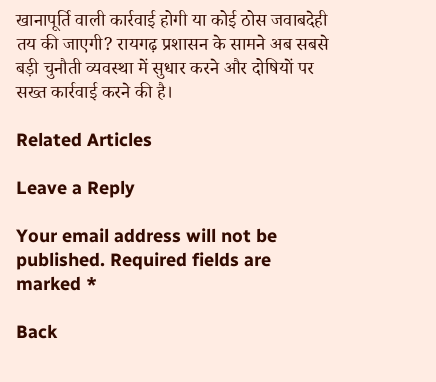खानापूर्ति वाली कार्रवाई होगी या कोई ठोस जवाबदेही तय की जाएगी? रायगढ़ प्रशासन के सामने अब सबसे बड़ी चुनौती व्यवस्था में सुधार करने और दोषियों पर सख्त कार्रवाई करने की है।

Related Articles

Leave a Reply

Your email address will not be published. Required fields are marked *

Back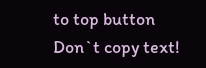to top button
Don`t copy text!